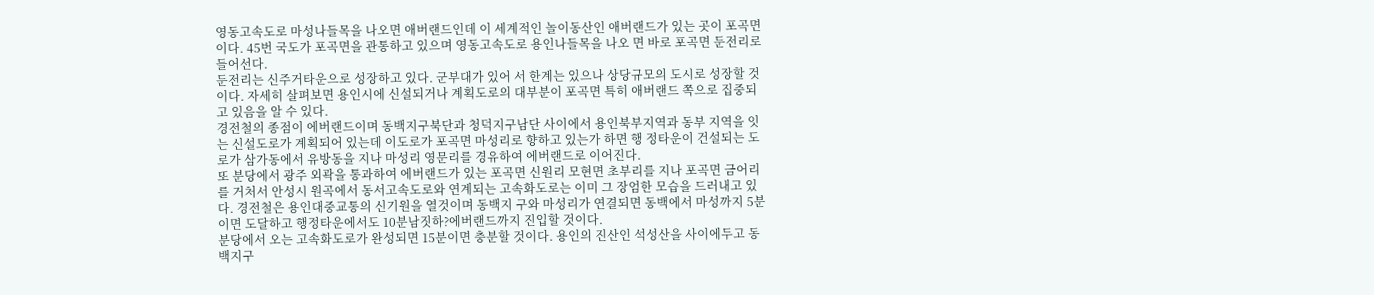영동고속도로 마성나들목을 나오면 애버랜드인데 이 세계적인 놀이동산인 애버랜드가 있는 곳이 포곡면이다. 45번 국도가 포곡면을 관통하고 있으며 영동고속도로 용인나들목을 나오 면 바로 포곡면 둔전리로 들어선다.
둔전리는 신주거타운으로 성장하고 있다. 군부대가 있어 서 한계는 있으나 상당규모의 도시로 성장할 것이다. 자세히 살펴보면 용인시에 신설되거나 계획도로의 대부분이 포곡면 특히 애버랜드 쪽으로 집중되고 있음을 알 수 있다.
경전철의 종점이 에버랜드이며 동백지구북단과 청덕지구남단 사이에서 용인북부지역과 동부 지역을 잇는 신설도로가 계획되어 있는데 이도로가 포곡면 마성리로 향하고 있는가 하면 행 정타운이 건설되는 도로가 삼가동에서 유방동을 지나 마성리 영문리를 경유하여 에버랜드로 이어진다.
또 분당에서 광주 외곽을 통과하여 에버랜드가 있는 포곡면 신원리 모현면 초부리를 지나 포곡면 금어리를 거처서 안성시 원곡에서 동서고속도로와 연계되는 고속화도로는 이미 그 장엄한 모습을 드러내고 있다. 경전철은 용인대중교통의 신기원을 열것이며 동백지 구와 마성리가 연결되면 동백에서 마성까지 5분이면 도달하고 행정타운에서도 10분남짓하?에버랜드까지 진입할 것이다.
분당에서 오는 고속화도로가 완성되면 15분이면 충분할 것이다. 용인의 진산인 석성산을 사이에두고 동백지구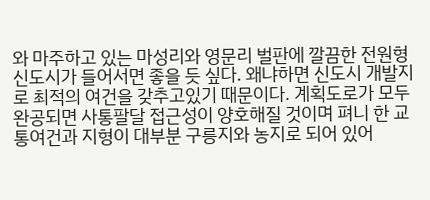와 마주하고 있는 마성리와 영문리 벌판에 깔끔한 전원형 신도시가 들어서면 좋을 듯 싶다. 왜냐하면 신도시 개발지로 최적의 여건을 갖추고있기 때문이다. 계획도로가 모두 완공되면 사통팔달 접근성이 양호해질 것이며 펴니 한 교통여건과 지형이 대부분 구릉지와 농지로 되어 있어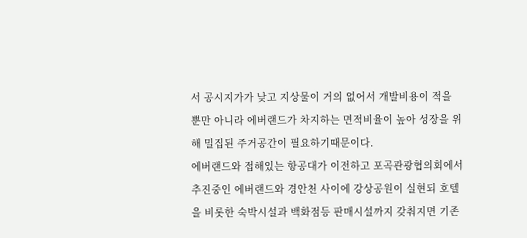서 공시지가가 낮고 지상물이 거의 없어서 개발비용이 적을 뿐만 아니라 에버랜드가 차지하는 면적비율이 높아 성장을 위해 밀집된 주거공간이 필요하기때문이다.
에버랜드와 접해있는 항공대가 이전하고 포곡관광협의회에서 추진중인 에버랜드와 경안천 사이에 강상공원이 실현되 호텔을 비롯한 숙박시설과 백화점등 판매시설까지 갖춰지면 기존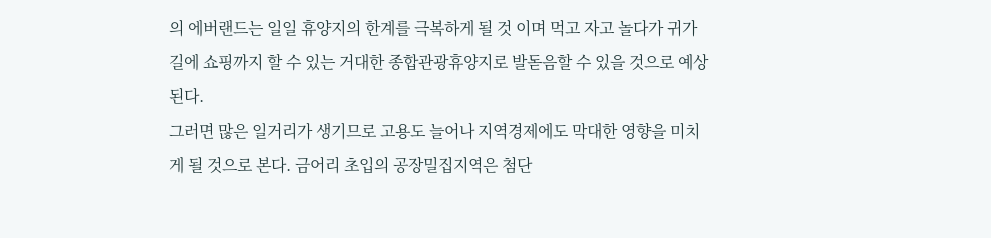의 에버랜드는 일일 휴양지의 한계를 극복하게 될 것 이며 먹고 자고 놀다가 귀가 길에 쇼핑까지 할 수 있는 거대한 종합관광휴양지로 발돋음할 수 있을 것으로 예상된다.
그러면 많은 일거리가 생기므로 고용도 늘어나 지역경제에도 막대한 영향을 미치게 될 것으로 본다. 금어리 초입의 공장밀집지역은 첨단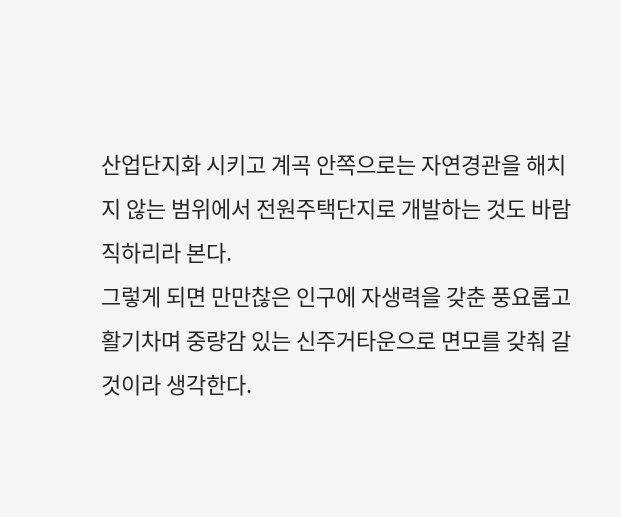산업단지화 시키고 계곡 안쪽으로는 자연경관을 해치지 않는 범위에서 전원주택단지로 개발하는 것도 바람직하리라 본다.
그렇게 되면 만만찮은 인구에 자생력을 갖춘 풍요롭고 활기차며 중량감 있는 신주거타운으로 면모를 갖춰 갈 것이라 생각한다.